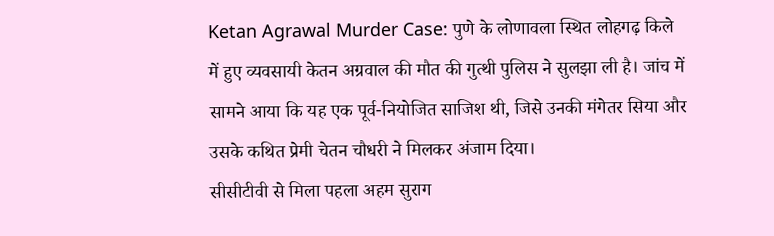Ketan Agrawal Murder Case: पुणे के लोणावला स्थित लोहगढ़ किले में हुए व्यवसायी केतन अग्रवाल की मौत की गुत्थी पुलिस ने सुलझा ली है। जांच में सामने आया कि यह एक पूर्व-नियोजित साजिश थी, जिसे उनकी मंगेतर सिया और उसके कथित प्रेमी चेतन चौधरी ने मिलकर अंजाम दिया।
सीसीटीवी से मिला पहला अहम सुराग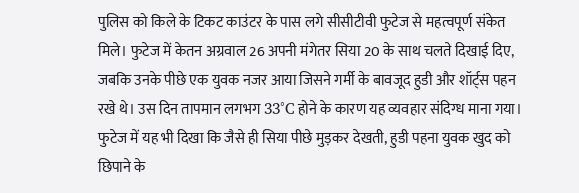पुलिस को किले के टिकट काउंटर के पास लगे सीसीटीवी फुटेज से महत्वपूर्ण संकेत मिले। फुटेज में केतन अग्रवाल 26 अपनी मंगेतर सिया 20 के साथ चलते दिखाई दिए, जबकि उनके पीछे एक युवक नजर आया जिसने गर्मी के बावजूद हुडी और शॉर्ट्स पहन रखे थे। उस दिन तापमान लगभग 33°C होने के कारण यह व्यवहार संदिग्ध माना गया।
फुटेज में यह भी दिखा कि जैसे ही सिया पीछे मुड़कर देखती, हुडी पहना युवक खुद को छिपाने के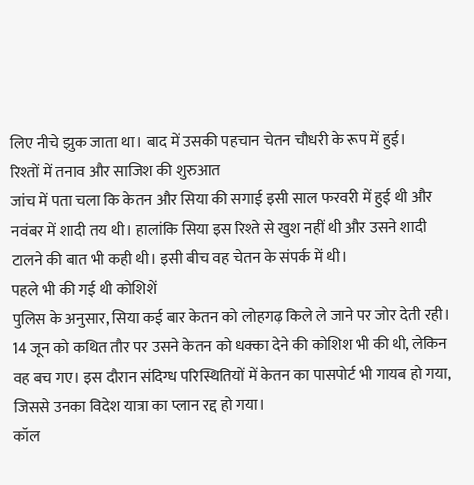लिए नीचे झुक जाता था। बाद में उसकी पहचान चेतन चौधरी के रूप में हुई।
रिश्तों में तनाव और साजिश की शुरुआत
जांच में पता चला कि केतन और सिया की सगाई इसी साल फरवरी में हुई थी और नवंबर में शादी तय थी। हालांकि सिया इस रिश्ते से खुश नहीं थी और उसने शादी टालने की बात भी कही थी। इसी बीच वह चेतन के संपर्क में थी।
पहले भी की गई थी कोशिशें
पुलिस के अनुसार, सिया कई बार केतन को लोहगढ़ किले ले जाने पर जोर देती रही। 14 जून को कथित तौर पर उसने केतन को धक्का देने की कोशिश भी की थी, लेकिन वह बच गए। इस दौरान संदिग्ध परिस्थितियों में केतन का पासपोर्ट भी गायब हो गया, जिससे उनका विदेश यात्रा का प्लान रद्द हो गया।
कॉल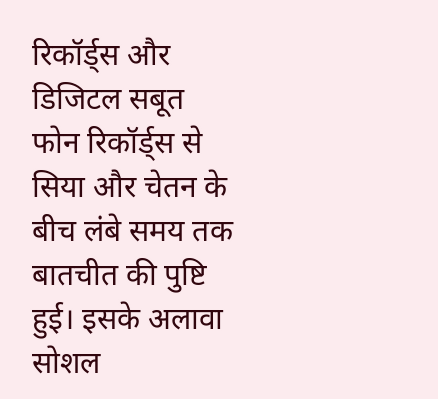रिकॉर्ड्स और डिजिटल सबूत
फोन रिकॉर्ड्स से सिया और चेतन के बीच लंबे समय तक बातचीत की पुष्टि हुई। इसके अलावा सोशल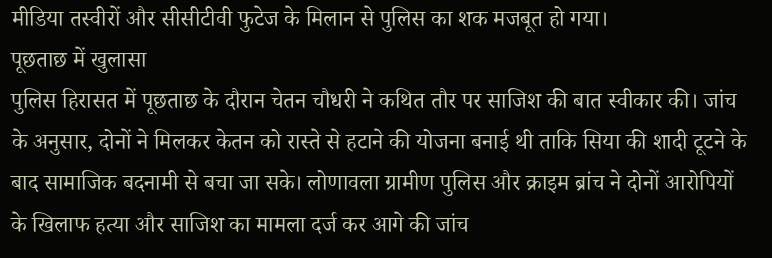मीडिया तस्वीरों और सीसीटीवी फुटेज के मिलान से पुलिस का शक मजबूत हो गया।
पूछताछ में खुलासा
पुलिस हिरासत में पूछताछ के दौरान चेतन चौधरी ने कथित तौर पर साजिश की बात स्वीकार की। जांच के अनुसार, दोनों ने मिलकर केतन को रास्ते से हटाने की योजना बनाई थी ताकि सिया की शादी टूटने के बाद सामाजिक बदनामी से बचा जा सके। लोणावला ग्रामीण पुलिस और क्राइम ब्रांच ने दोनों आरोपियों के खिलाफ हत्या और साजिश का मामला दर्ज कर आगे की जांच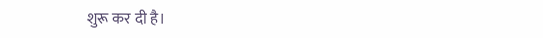शुरू कर दी है।